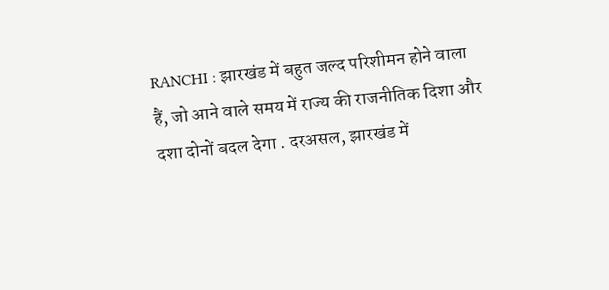RANCHI : झारखंड में बहुत जल्द परिशीमन होने वाला हैं, जो आने वाले समय में राज्य की राजनीतिक दिशा और दशा दोनों बदल देगा . दरअसल, झारखंड में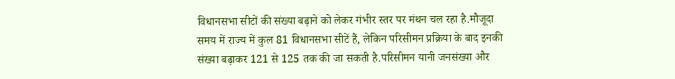विधानसभा सीटों की संख्या बढ़ाने को लेकर गंभीर स्तर पर मंथन चल रहा है.मौजूदा समय में राज्य में कुल 81 विधानसभा सीटें हैं, लेकिन परिसीमन प्रक्रिया के बाद इनकी संख्या बढ़ाकर 121 से 125 तक की जा सकती है.परिसीमन यानी जनसंख्या और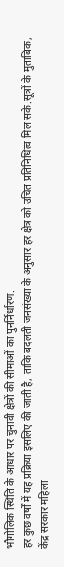भौगोलिक स्थिति के आधार पर चुनावी क्षेत्रों की सीमाओं का पुनर्निर्धारण.
हर कुछ वर्षों में यह प्रक्रिया इसलिए की जाती है, ताकि बदलती जनसंख्या के अनुसार हर क्षेत्र को उचित प्रतिनिधित्व मिल सके.सूत्रों के मुताबिक, केंद्र सरकार महिला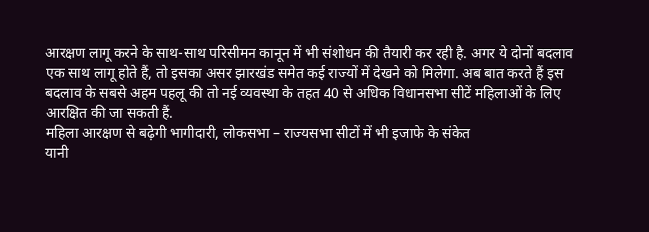आरक्षण लागू करने के साथ-साथ परिसीमन कानून में भी संशोधन की तैयारी कर रही है. अगर ये दोनों बदलाव एक साथ लागू होते हैं, तो इसका असर झारखंड समेत कई राज्यों में देखने को मिलेगा. अब बात करते हैं इस बदलाव के सबसे अहम पहलू की तो नई व्यवस्था के तहत 40 से अधिक विधानसभा सीटें महिलाओं के लिए आरक्षित की जा सकती हैं.
महिला आरक्षण से बढ़ेगी भागीदारी, लोकसभा – राज्यसभा सीटों में भी इजाफे के संकेत
यानी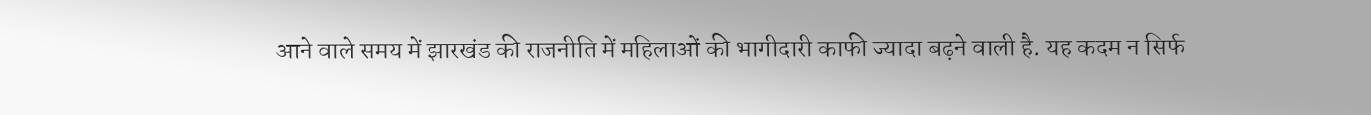आने वाले समय में झारखंड की राजनीति में महिलाओं की भागीदारी काफी ज्यादा बढ़ने वाली है. यह कदम न सिर्फ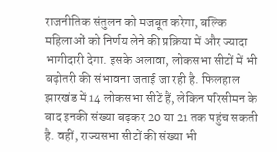राजनीतिक संतुलन को मजबूत करेगा, बल्कि महिलाओं को निर्णय लेने की प्रक्रिया में और ज्यादा भागीदारी देगा. इसके अलावा, लोकसभा सीटों में भी बढ़ोतरी की संभावना जताई जा रही है. फिलहाल झारखंड में 14 लोकसभा सीटें हैं, लेकिन परिसीमन के बाद इनकी संख्या बढ़कर 20 या 21 तक पहुंच सकती है. वहीं, राज्यसभा सीटों की संख्या भी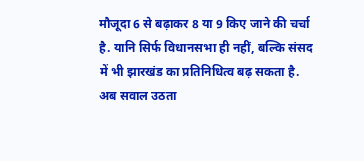मौजूदा 6 से बढ़ाकर 8 या 9 किए जाने की चर्चा है. यानि सिर्फ विधानसभा ही नहीं, बल्कि संसद में भी झारखंड का प्रतिनिधित्व बढ़ सकता है.
अब सवाल उठता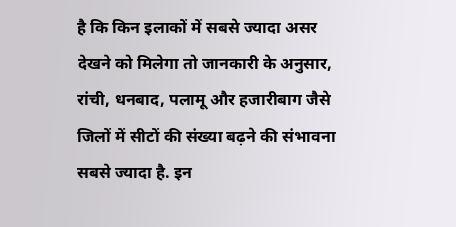है कि किन इलाकों में सबसे ज्यादा असर देखने को मिलेगा तो जानकारी के अनुसार, रांची, धनबाद, पलामू और हजारीबाग जैसे जिलों में सीटों की संख्या बढ़ने की संभावना सबसे ज्यादा है. इन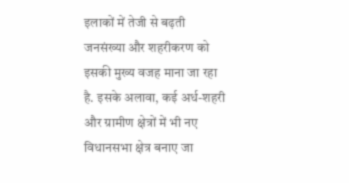इलाकों में तेजी से बढ़ती जनसंख्या और शहरीकरण को इसकी मुख्य वजह माना जा रहा है. इसके अलावा, कई अर्ध-शहरी और ग्रामीण क्षेत्रों में भी नए विधानसभा क्षेत्र बनाए जा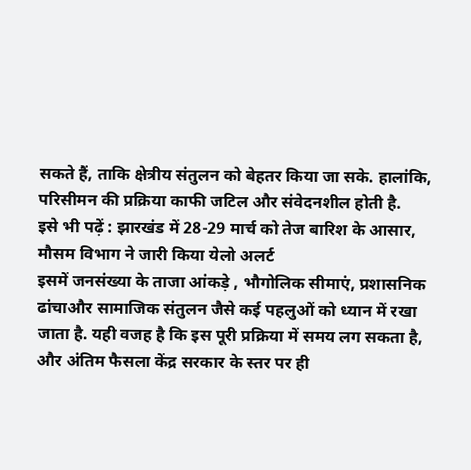सकते हैं, ताकि क्षेत्रीय संतुलन को बेहतर किया जा सके. हालांकि, परिसीमन की प्रक्रिया काफी जटिल और संवेदनशील होती है.
इसे भी पढ़ें : झारखंड में 28-29 मार्च को तेज बारिश के आसार, मौसम विभाग ने जारी किया येलो अलर्ट
इसमें जनसंख्या के ताजा आंकड़े , भौगोलिक सीमाएं, प्रशासनिक ढांचाऔर सामाजिक संतुलन जैसे कई पहलुओं को ध्यान में रखा जाता है. यही वजह है कि इस पूरी प्रक्रिया में समय लग सकता है, और अंतिम फैसला केंद्र सरकार के स्तर पर ही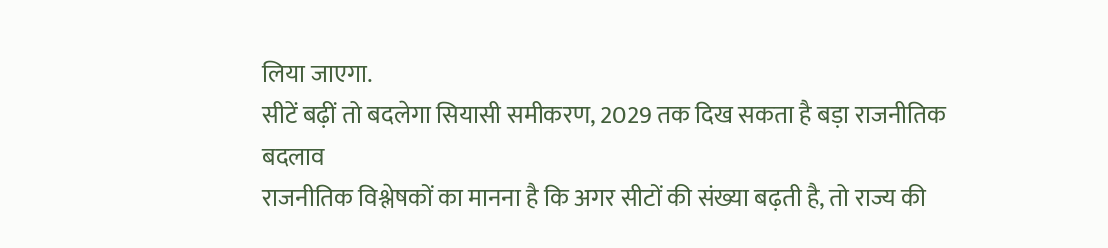लिया जाएगा.
सीटें बढ़ीं तो बदलेगा सियासी समीकरण, 2029 तक दिख सकता है बड़ा राजनीतिक बदलाव
राजनीतिक विश्लेषकों का मानना है कि अगर सीटों की संख्या बढ़ती है, तो राज्य की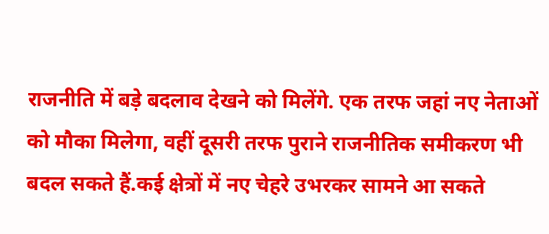राजनीति में बड़े बदलाव देखने को मिलेंगे. एक तरफ जहां नए नेताओं को मौका मिलेगा, वहीं दूसरी तरफ पुराने राजनीतिक समीकरण भी बदल सकते हैं.कई क्षेत्रों में नए चेहरे उभरकर सामने आ सकते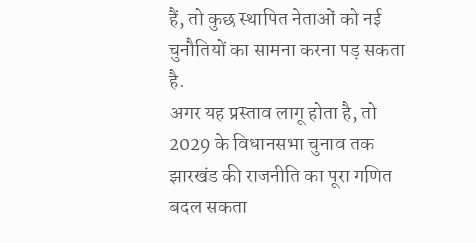हैं, तो कुछ स्थापित नेताओं को नई चुनौतियों का सामना करना पड़ सकता है.
अगर यह प्रस्ताव लागू होता है, तो 2029 के विधानसभा चुनाव तक झारखंड की राजनीति का पूरा गणित बदल सकता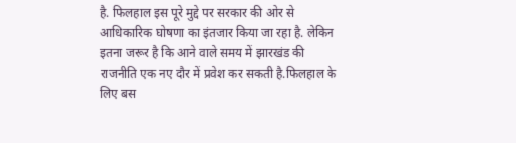है. फिलहाल इस पूरे मुद्दे पर सरकार की ओर से आधिकारिक घोषणा का इंतजार किया जा रहा है. लेकिन इतना जरूर है कि आने वाले समय में झारखंड की राजनीति एक नए दौर में प्रवेश कर सकती है.फिलहाल के लिए बस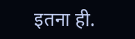इतना ही.